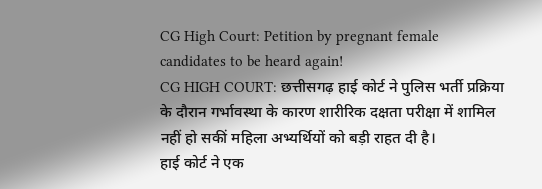CG High Court: Petition by pregnant female candidates to be heard again!
CG HIGH COURT: छत्तीसगढ़ हाई कोर्ट ने पुलिस भर्ती प्रक्रिया के दौरान गर्भावस्था के कारण शारीरिक दक्षता परीक्षा में शामिल नहीं हो सकीं महिला अभ्यर्थियों को बड़ी राहत दी है।
हाई कोर्ट ने एक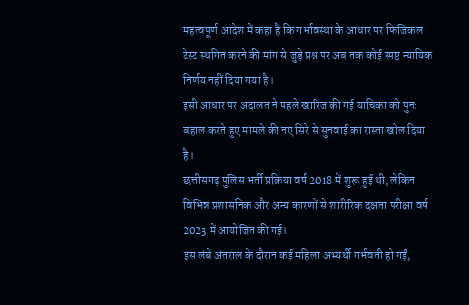महत्वपूर्ण आदेश में कहा है कि गर्भावस्था के आधार पर फिजिकल टेस्ट स्थगित करने की मांग से जुड़े प्रश्न पर अब तक कोई स्पष्ट न्यायिक निर्णय नहीं दिया गया है।
इसी आधार पर अदालत ने पहले खारिज की गई याचिका को पुनः बहाल करते हुए मामले की नए सिरे से सुनवाई का रास्ता खोल दिया है।
छत्तीसगढ़ पुलिस भर्ती प्रक्रिया वर्ष 2018 में शुरू हुई थी, लेकिन विभिन्न प्रशासनिक और अन्य कारणों से शारीरिक दक्षता परीक्षा वर्ष 2023 में आयोजित की गई।
इस लंबे अंतराल के दौरान कई महिला अभ्यर्थी गर्भवती हो गईं,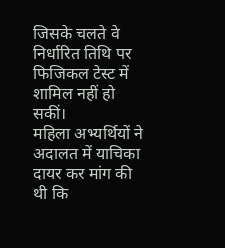जिसके चलते वे निर्धारित तिथि पर फिजिकल टेस्ट में शामिल नहीं हो सकीं।
महिला अभ्यर्थियों ने अदालत में याचिका दायर कर मांग की थी कि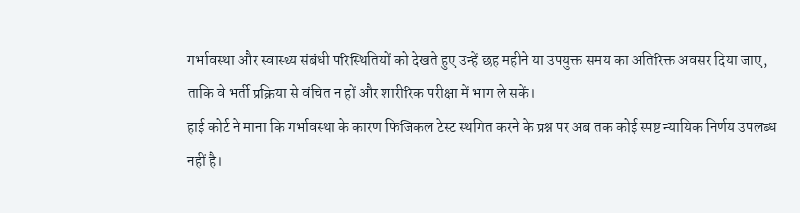गर्भावस्था और स्वास्थ्य संबंधी परिस्थितियों को देखते हुए उन्हें छह महीने या उपयुक्त समय का अतिरिक्त अवसर दिया जाए, ताकि वे भर्ती प्रक्रिया से वंचित न हों और शारीरिक परीक्षा में भाग ले सकें।
हाई कोर्ट ने माना कि गर्भावस्था के कारण फिजिकल टेस्ट स्थगित करने के प्रश्न पर अब तक कोई स्पष्ट न्यायिक निर्णय उपलब्ध नहीं है।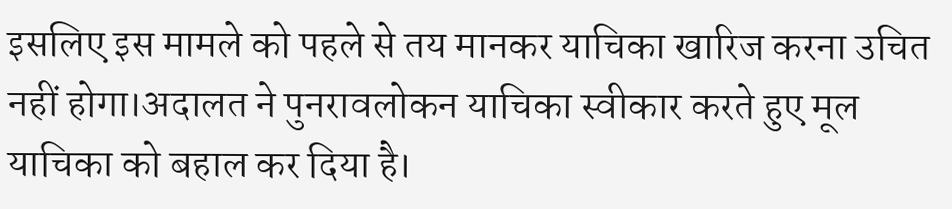इसलिए इस मामले को पहले से तय मानकर याचिका खारिज करना उचित नहीं होगा।अदालत ने पुनरावलोकन याचिका स्वीकार करते हुए मूल याचिका को बहाल कर दिया है।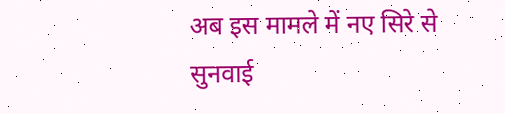अब इस मामले में नए सिरे से सुनवाई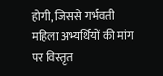होगी, जिससे गर्भवती महिला अभ्यर्थियों की मांग पर विस्तृत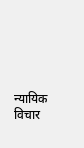न्यायिक विचार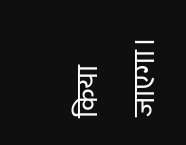किया जाएगा।